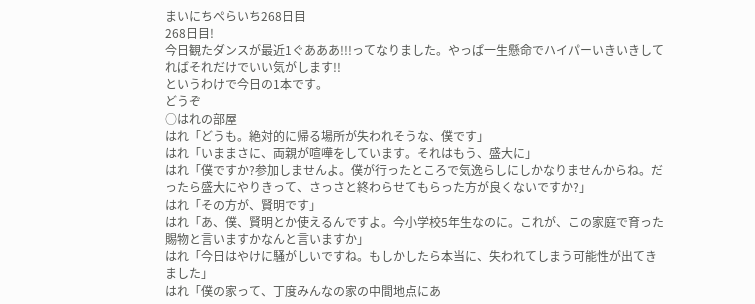まいにちぺらいち268日目
268日目!
今日観たダンスが最近1ぐあああ!!!ってなりました。やっぱ一生懸命でハイパーいきいきしてればそれだけでいい気がします!!
というわけで今日の1本です。
どうぞ
○はれの部屋
はれ「どうも。絶対的に帰る場所が失われそうな、僕です」
はれ「いままさに、両親が喧嘩をしています。それはもう、盛大に」
はれ「僕ですか?参加しませんよ。僕が行ったところで気逸らしにしかなりませんからね。だったら盛大にやりきって、さっさと終わらせてもらった方が良くないですか?」
はれ「その方が、賢明です」
はれ「あ、僕、賢明とか使えるんですよ。今小学校5年生なのに。これが、この家庭で育った賜物と言いますかなんと言いますか」
はれ「今日はやけに騒がしいですね。もしかしたら本当に、失われてしまう可能性が出てきました」
はれ「僕の家って、丁度みんなの家の中間地点にあ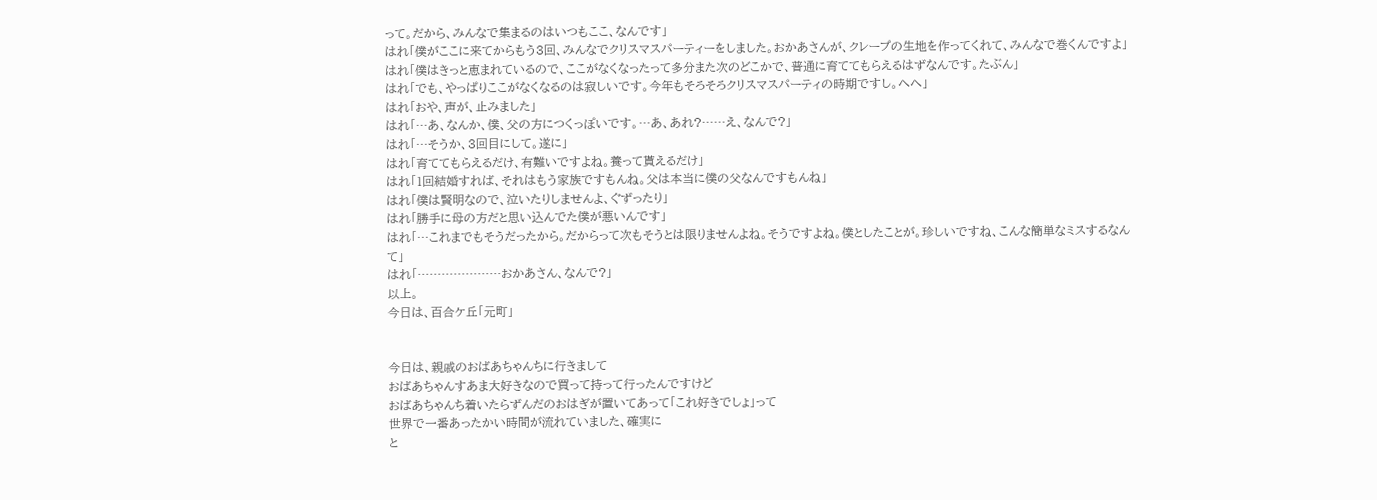って。だから、みんなで集まるのはいつもここ、なんです」
はれ「僕がここに来てからもう3回、みんなでクリスマスパーティーをしました。おかあさんが、クレープの生地を作ってくれて、みんなで巻くんですよ」
はれ「僕はきっと恵まれているので、ここがなくなったって多分また次のどこかで、普通に育ててもらえるはずなんです。たぶん」
はれ「でも、やっぱりここがなくなるのは寂しいです。今年もそろそろクリスマスパーティの時期ですし。へへ」
はれ「おや、声が、止みました」
はれ「…あ、なんか、僕、父の方につくっぽいです。…あ、あれ?……え、なんで?」
はれ「…そうか、3回目にして。遂に」
はれ「育ててもらえるだけ、有難いですよね。養って貰えるだけ」
はれ「1回結婚すれば、それはもう家族ですもんね。父は本当に僕の父なんですもんね」
はれ「僕は賢明なので、泣いたりしませんよ、ぐずったり」
はれ「勝手に母の方だと思い込んでた僕が悪いんです」
はれ「…これまでもそうだったから。だからって次もそうとは限りませんよね。そうですよね。僕としたことが。珍しいですね、こんな簡単なミスするなんて」
はれ「…………………おかあさん、なんで?」
以上。
今日は、百合ケ丘「元町」


今日は、親戚のおばあちゃんちに行きまして
おばあちゃんすあま大好きなので買って持って行ったんですけど
おばあちゃんち着いたらずんだのおはぎが置いてあって「これ好きでしょ」って
世界で一番あったかい時間が流れていました、確実に
と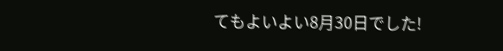てもよいよい8月30日でした!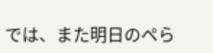では、また明日のぺら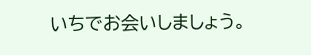いちでお会いしましょう。